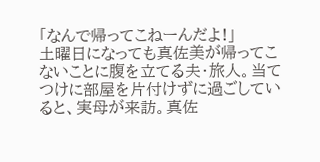「なんで帰ってこねーんだよ!」
土曜日になっても真佐美が帰ってこないことに腹を立てる夫・旅人。当てつけに部屋を片付けずに過ごしていると、実母が来訪。真佐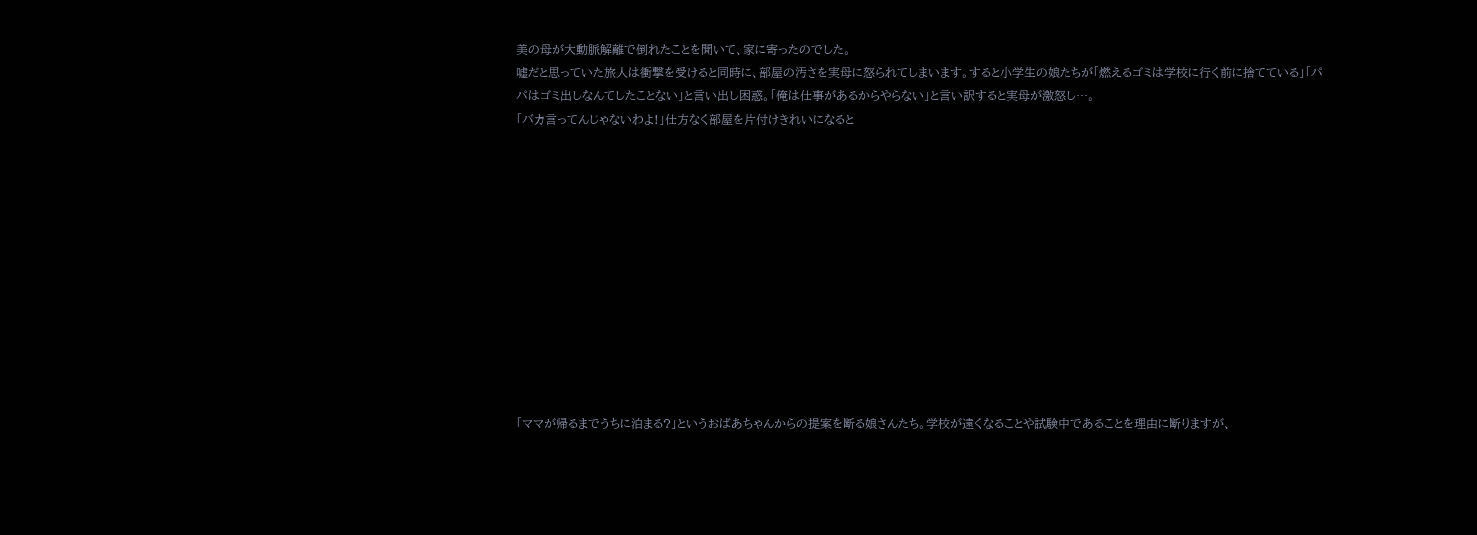美の母が大動脈解離で倒れたことを聞いて、家に寄ったのでした。
嘘だと思っていた旅人は衝撃を受けると同時に、部屋の汚さを実母に怒られてしまいます。すると小学生の娘たちが「燃えるゴミは学校に行く前に捨てている」「パパはゴミ出しなんてしたことない」と言い出し困惑。「俺は仕事があるからやらない」と言い訳すると実母が激怒し…。
「バカ言ってんじゃないわよ!」仕方なく部屋を片付けきれいになると












「ママが帰るまでうちに泊まる?」というおばあちゃんからの提案を断る娘さんたち。学校が遠くなることや試験中であることを理由に断りますが、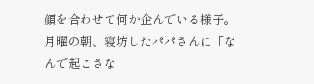顔を合わせて何か企んでいる様子。月曜の朝、寝坊したパパさんに「なんで起こさな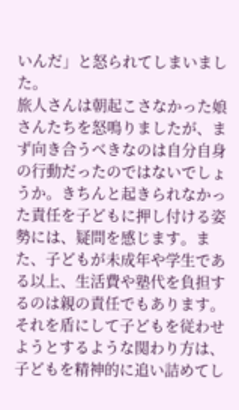いんだ」と怒られてしまいました。
旅人さんは朝起こさなかった娘さんたちを怒鳴りましたが、まず向き合うべきなのは自分自身の行動だったのではないでしょうか。きちんと起きられなかった責任を子どもに押し付ける姿勢には、疑問を感じます。また、子どもが未成年や学生である以上、生活費や塾代を負担するのは親の責任でもあります。それを盾にして子どもを従わせようとするような関わり方は、子どもを精神的に追い詰めてし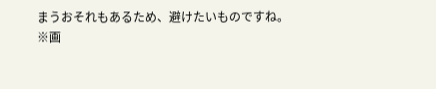まうおそれもあるため、避けたいものですね。
※画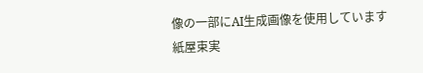像の一部にAI生成画像を使用しています
紙屋束実